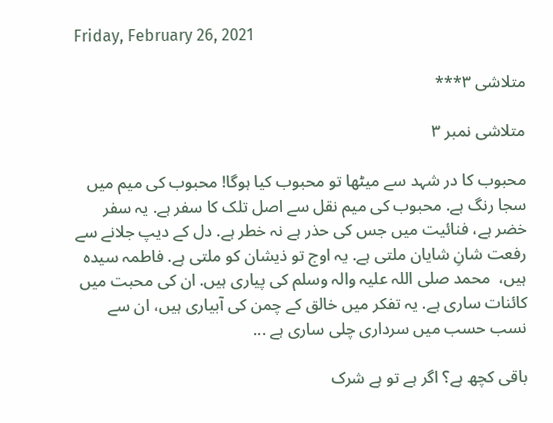Friday, February 26, 2021

متلاشی ۳***

متلاشی نمبر ۳

محبوب کا در شہد سے میٹھا تو محبوب کیا ہوگا! محبوب کی میم میں سجا رنگ ہے. محبوب کی میم نقل سے اصل تلک کا سفر ہے. یہ سفر خضر ہے، فنائیت میں جس کی حذر ہے نہ خطر ہے. دل کے دیپ جلانے سے رفعت شانِ شایان ملتی ہے. یہ اوج تو ذیشان کو ملتی ہے. فاطمہ سیدہ ہیں،  محمد صلی اللہ علیہ والہ وسلم کی پیاری ہیں. ان کی محبت میں کائنات ساری ہے. یہ تفکر میں خالق کے چمن کی آبیاری ہیں، ان سے نسب حسب میں سرداری چلی ساری ہے ...

باقی کچھ ہے؟ اگر ہے تو ہے شرک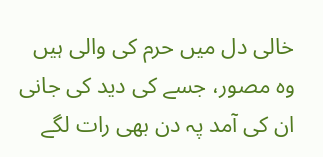خالی دل میں حرم کی والی ہیں
وہ مصور، جسے کی دید کی جانی
ان کی آمد پہ دن بھی رات لگے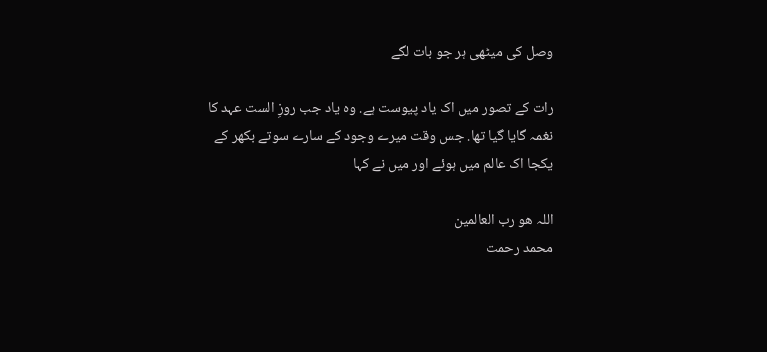وصل کی میٹھی ہر جو بات لگے

رات کے تصور میں اک یاد پیوست ہے. وہ یاد جب روزِ الست عہد کا نغمہ گایا گیا تھا. جس وقت میرے وجود کے سارے سوتے بکھر کے یکجا اک عالم میں ہوئے اور میں نے کہا

اللہ ھو رب العالمین
محمد رحمت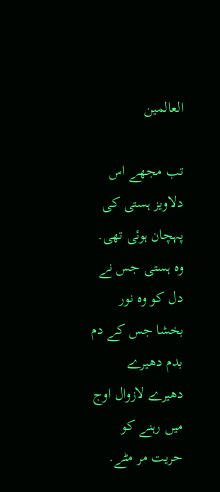العالمین

تب مجھے اس دلاویز ہستی کی پہچان ہوئی تھی. وہ ہستی جس نے دل کو وہ نور بخشا جس کے دم بدم دھیرے دھیرے لازوال اوج میں رہنے کو حریت مر مٹے.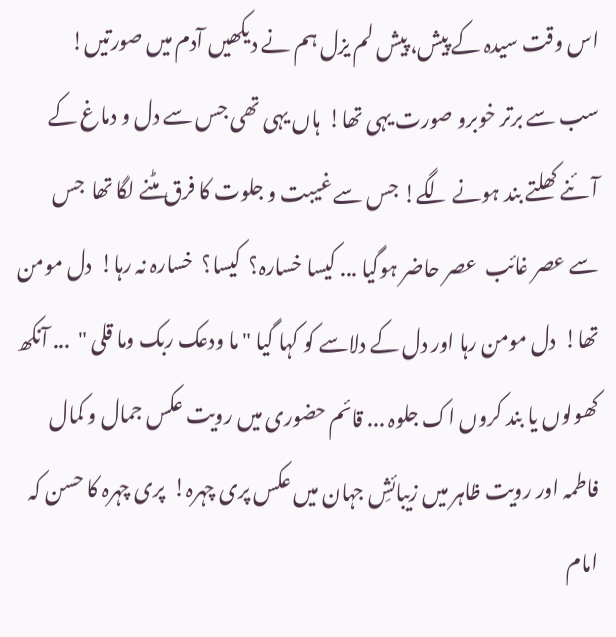اس وقت سیدہ کے پیش، پیش لم یزل ہم نے دیکھیں آدم میں صورتیں!  سب سے برتر خوبرو صورت یہی تھا!  ہاں یہی تھی جس سے دل و دماغ کے آئنے کھلتے بند ہونے لگے! جس سے غیبت و جلوت کا فرق مٹنے لگا تھا  جس سے عصر غائب  عصر حاضر ہوگیا ... کیسا خسارہ؟  کیسا؟  خسارہ نہ رہا!  دل مومن تھا!  دل مومن رہا اور دل کے دلاسے کو کہا گیا "ما ودعک ربک وما قلی "  ... آنکھ کھولوں یا بند کروں اک جلوہ ... قائم حضوری میں رویت عکس جمال و کمال فاطمہ اور رویت ظاہر میں زیبائشِ جہان میں عکس پری چہرہ!  پری چہرہ کا حسن کہ امام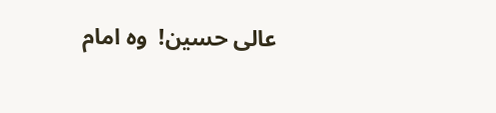عالی حسین!  وہ امام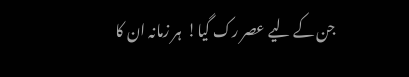جن کے لیے عصر رک گیا!  ہر زمانہ ان کا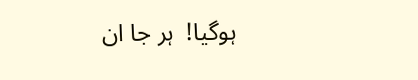ہوگیا!  ہر جا ان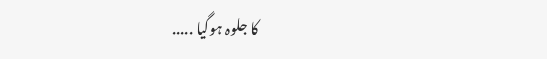کا جلوہ ہوگیا .....